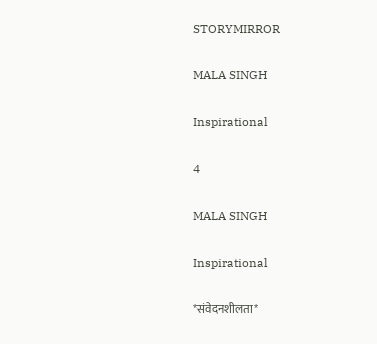STORYMIRROR

MALA SINGH

Inspirational

4

MALA SINGH

Inspirational

*संवेदनशीलता*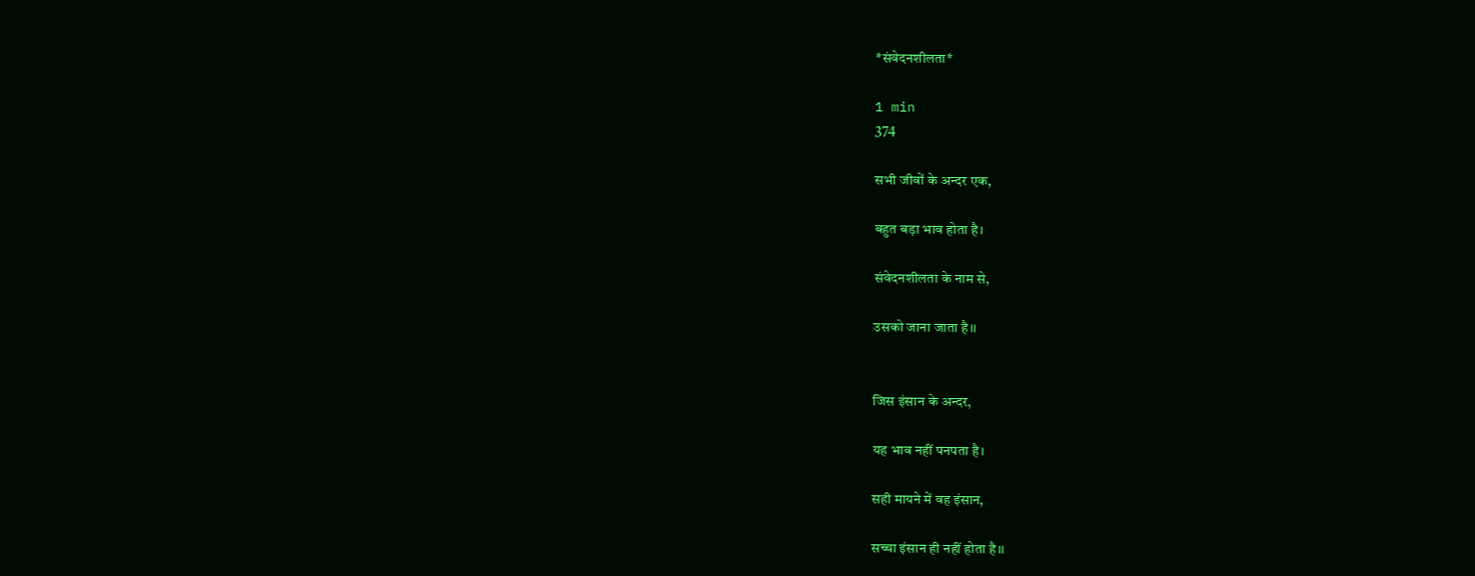*संवेदनशीलता*

1 min
374

सभी जीवों के अन्दर एक,

बहुत बड़ा भाव होता है।

संवेदनशीलता के नाम से,

उसको जाना जाता है।।


जिस इंसान के अन्दर,

यह भाव नहीं पनपता है।

सही मायने में वह इंसान,

सच्चा इंसान ही नहीं होता है।।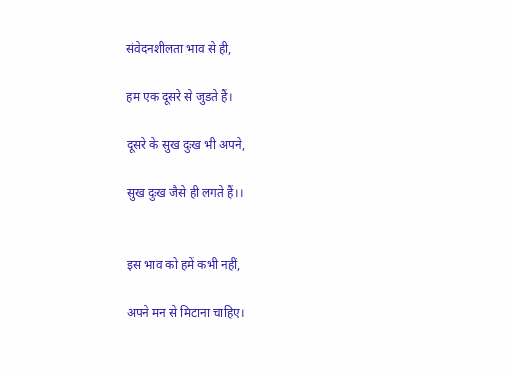संवेदनशीलता भाव से ही,

हम एक दूसरे से जुडते हैं।

दूसरे के सुख दुःख भी अपने,

सुख दुःख जैसे ही लगते हैं।।


इस भाव को हमें कभी नहीं,

अपने मन से मिटाना चाहिए।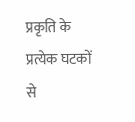प्रकृति के प्रत्येक घटकों से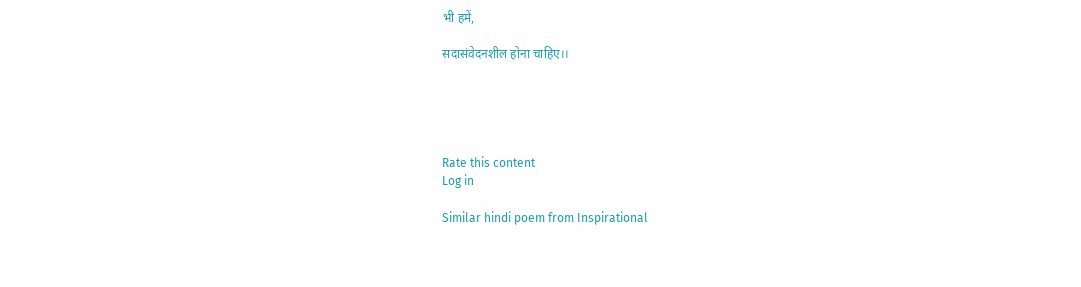भी हमें,

सदासंवेदनशील होना चाहिए।।





Rate this content
Log in

Similar hindi poem from Inspirational